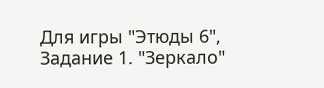Для игры "Этюды 6", Задание 1. "Зеркало"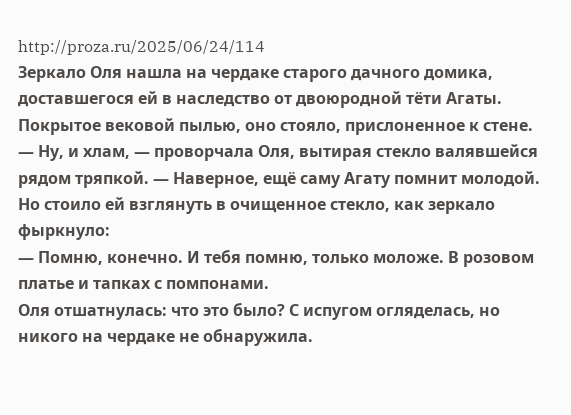http://proza.ru/2025/06/24/114
Зеркало Оля нашла на чердаке старого дачного домика, доставшегося ей в наследство от двоюродной тёти Агаты. Покрытое вековой пылью, оно стояло, прислоненное к стене.
— Ну, и хлам, — проворчала Оля, вытирая стекло валявшейся рядом тряпкой. — Наверное, ещё саму Агату помнит молодой.
Но стоило ей взглянуть в очищенное стекло, как зеркало фыркнуло:
— Помню, конечно. И тебя помню, только моложе. В розовом платье и тапках с помпонами.
Оля отшатнулась: что это было? С испугом огляделась, но никого на чердаке не обнаружила.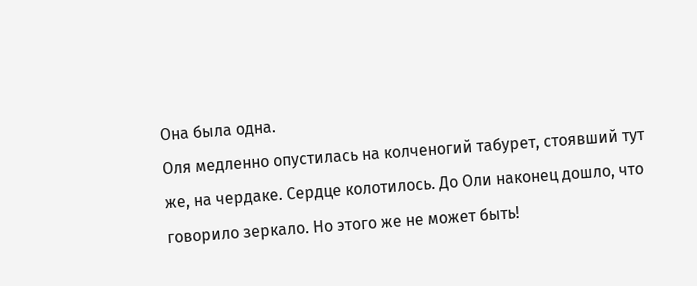Она была одна.
Оля медленно опустилась на колченогий табурет, стоявший тут же, на чердаке. Сердце колотилось. До Оли наконец дошло, что говорило зеркало. Но этого же не может быть!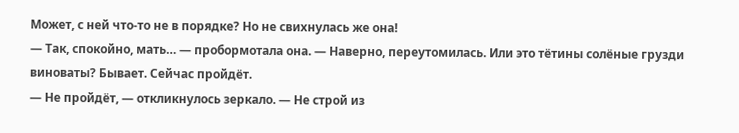Может, с ней что-то не в порядке? Но не свихнулась же она!
— Так, спокойно, мать… — пробормотала она. — Наверно, переутомилась. Или это тётины солёные грузди виноваты? Бывает. Сейчас пройдёт.
— Не пройдёт, — откликнулось зеркало. — Не строй из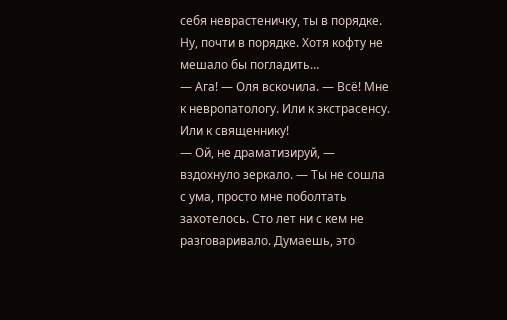себя неврастеничку, ты в порядке. Ну, почти в порядке. Хотя кофту не мешало бы погладить…
— Ага! — Оля вскочила. — Всё! Мне к невропатологу. Или к экстрасенсу. Или к священнику!
— Ой, не драматизируй, — вздохнуло зеркало. — Ты не сошла с ума, просто мне поболтать захотелось. Сто лет ни с кем не разговаривало. Думаешь, это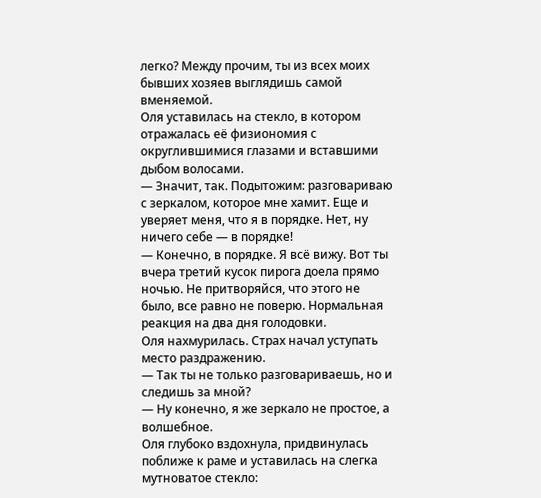легко? Между прочим, ты из всех моих бывших хозяев выглядишь самой вменяемой.
Оля уставилась на стекло, в котором отражалась её физиономия с округлившимися глазами и вставшими дыбом волосами.
— Значит, так. Подытожим: разговариваю с зеркалом, которое мне хамит. Еще и уверяет меня, что я в порядке. Нет, ну ничего себе — в порядке!
— Конечно, в порядке. Я всё вижу. Вот ты вчера третий кусок пирога доела прямо ночью. Не притворяйся, что этого не было, все равно не поверю. Нормальная реакция на два дня голодовки.
Оля нахмурилась. Страх начал уступать место раздражению.
— Так ты не только разговариваешь, но и следишь за мной?
— Ну конечно, я же зеркало не простое, а волшебное.
Оля глубоко вздохнула, придвинулась поближе к раме и уставилась на слегка мутноватое стекло: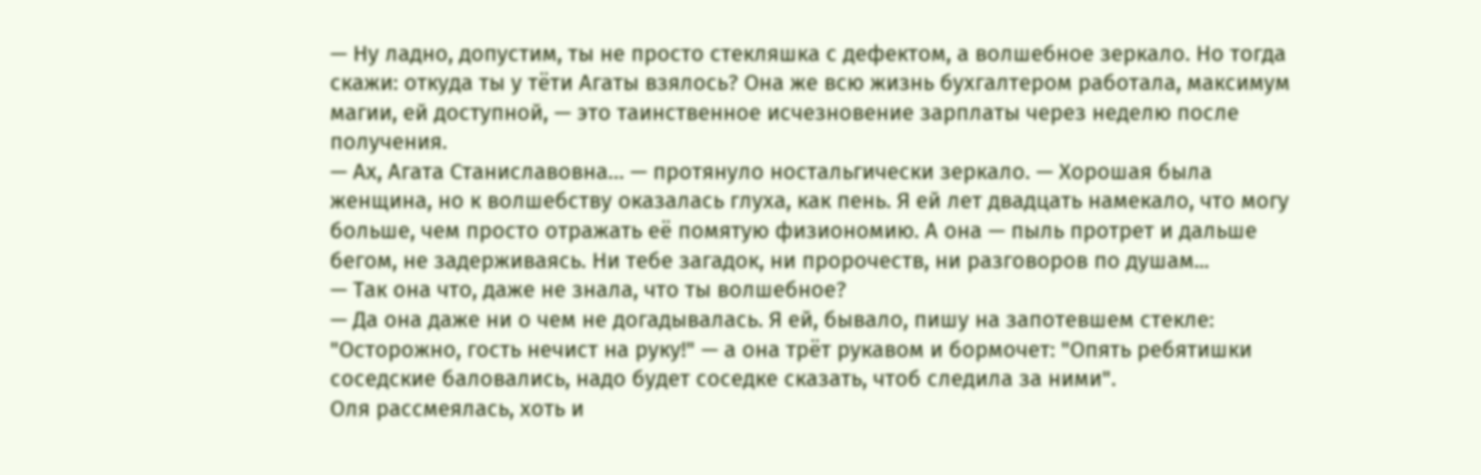— Ну ладно, допустим, ты не просто стекляшка с дефектом, а волшебное зеркало. Но тогда скажи: откуда ты у тёти Агаты взялось? Она же всю жизнь бухгалтером работала, максимум магии, ей доступной, — это таинственное исчезновение зарплаты через неделю после получения.
— Ах, Агата Станиславовна… — протянуло ностальгически зеркало. — Хорошая была женщина, но к волшебству оказалась глуха, как пень. Я ей лет двадцать намекало, что могу больше, чем просто отражать её помятую физиономию. А она — пыль протрет и дальше бегом, не задерживаясь. Ни тебе загадок, ни пророчеств, ни разговоров по душам...
— Так она что, даже не знала, что ты волшебное?
— Да она даже ни о чем не догадывалась. Я ей, бывало, пишу на запотевшем стекле: "Осторожно, гость нечист на руку!" — а она трёт рукавом и бормочет: "Опять ребятишки соседские баловались, надо будет соседке сказать, чтоб следила за ними".
Оля рассмеялась, хоть и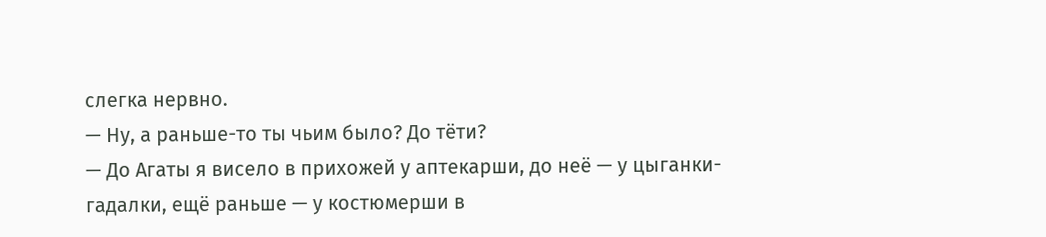слегка нервно.
— Ну, а раньше-то ты чьим было? До тёти?
— До Агаты я висело в прихожей у аптекарши, до неё — у цыганки-гадалки, ещё раньше — у костюмерши в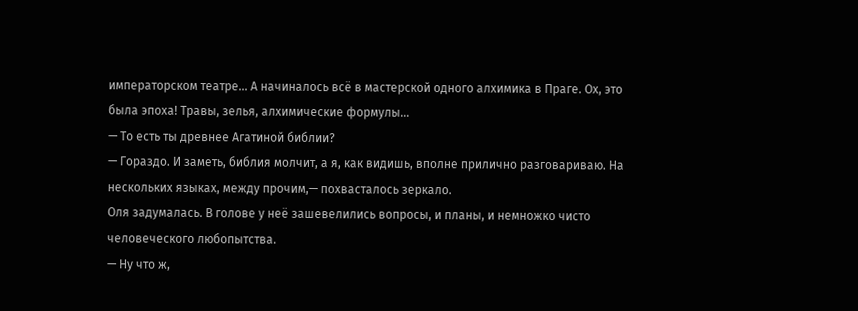императорском театре… А начиналось всё в мастерской одного алхимика в Праге. Ох, это была эпоха! Травы, зелья, алхимические формулы…
— То есть ты древнее Агатиной библии?
— Гораздо. И заметь, библия молчит, а я, как видишь, вполне прилично разговариваю. На нескольких языках, между прочим,— похвасталось зеркало.
Оля задумалась. В голове у неё зашевелились вопросы, и планы, и немножко чисто человеческого любопытства.
— Ну что ж,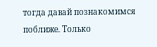тогда давай познакомимся поближе. Только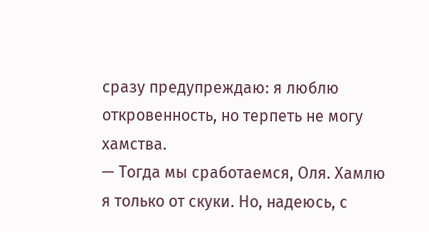сразу предупреждаю: я люблю откровенность, но терпеть не могу хамства.
— Тогда мы сработаемся, Оля. Хамлю я только от скуки. Но, надеюсь, с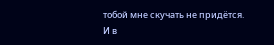тобой мне скучать не придётся.
И в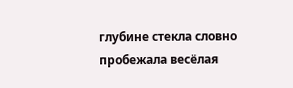глубине стекла словно пробежала весёлая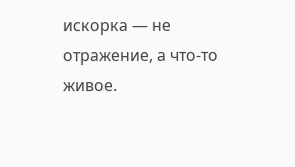искорка — не отражение, а что-то живое.